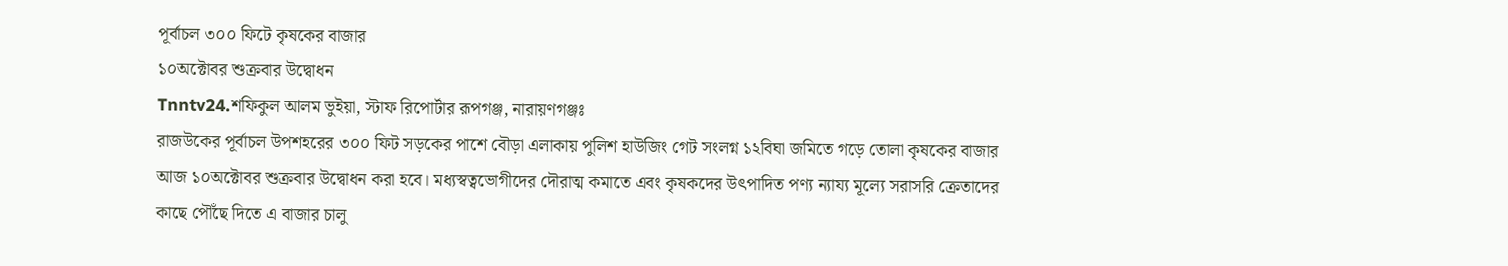পূর্বাচল ৩০০ ফিটে কৃষকের বাজার
১০অক্টোবর শুক্রবার উদ্বোধন
Tnntv24.শফিকুল আলম ভুইয়া, স্টাফ রিপোর্টার রূপগঞ্জ, নারায়ণগঞ্জঃ
রাজউকের পূর্বাচল উপশহরের ৩০০ ফিট সড়কের পাশে বৌড়া এলাকায় পুলিশ হাউজিং গেট সংলগ্ন ১২বিঘা জমিতে গড়ে তোলা কৃষকের বাজার আজ ১০অক্টোবর শুক্রবার উদ্বোধন করা হবে। মধ্যস্বত্বভোগীদের দৌরাত্ম কমাতে এবং কৃষকদের উৎপাদিত পণ্য ন্যায্য মূল্যে সরাসরি ক্রেতাদের কাছে পৌঁছে দিতে এ বাজার চালু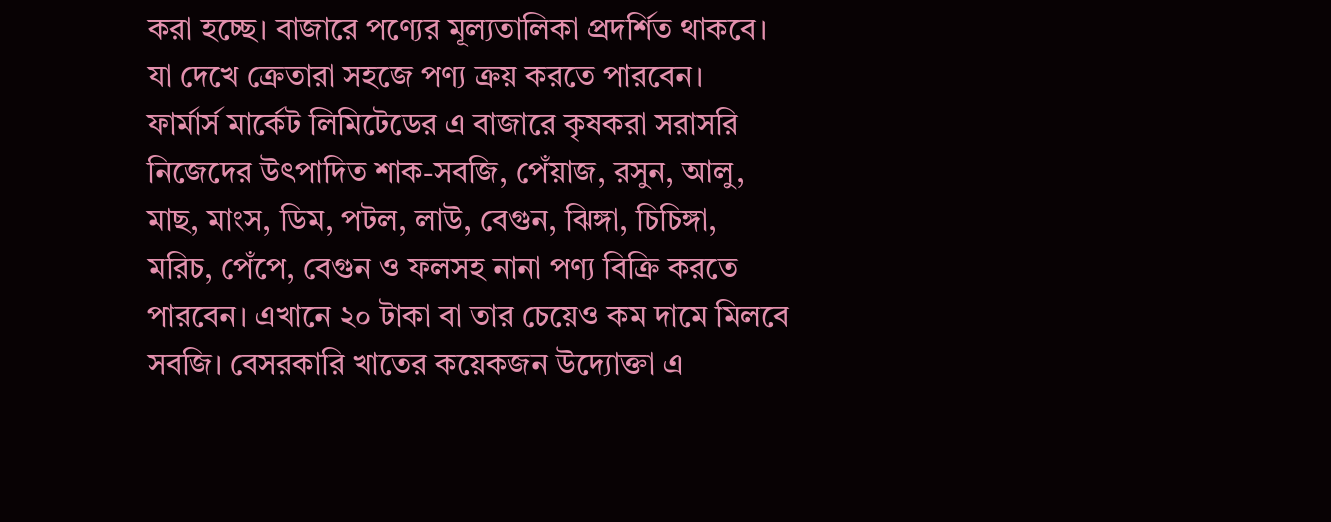করা হচ্ছে। বাজারে পণ্যের মূল্যতালিকা প্রদর্শিত থাকবে। যা দেখে ক্রেতারা সহজে পণ্য ক্রয় করতে পারবেন।
ফার্মার্স মার্কেট লিমিটেডের এ বাজারে কৃষকরা সরাসরি নিজেদের উৎপাদিত শাক-সবজি, পেঁয়াজ, রসুন, আলু, মাছ, মাংস, ডিম, পটল, লাউ, বেগুন, ঝিঙ্গা, চিচিঙ্গা, মরিচ, পেঁপে, বেগুন ও ফলসহ নানা পণ্য বিক্রি করতে পারবেন। এখানে ২০ টাকা বা তার চেয়েও কম দামে মিলবে সবজি। বেসরকারি খাতের কয়েকজন উদ্যোক্তা এ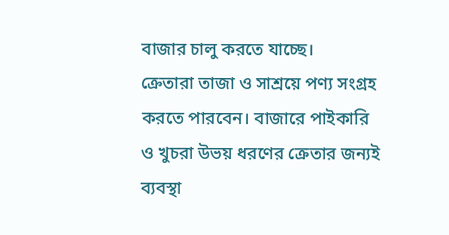বাজার চালু করতে যাচ্ছে।
ক্রেতারা তাজা ও সাশ্রয়ে পণ্য সংগ্রহ করতে পারবেন। বাজারে পাইকারি ও খুচরা উভয় ধরণের ক্রেতার জন্যই ব্যবস্থা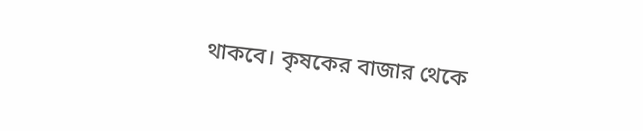থাকবে। কৃষকের বাজার থেকে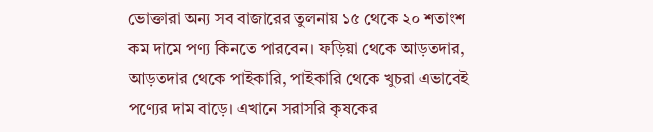ভোক্তারা অন্য সব বাজারের তুলনায় ১৫ থেকে ২০ শতাংশ কম দামে পণ্য কিনতে পারবেন। ফড়িয়া থেকে আড়তদার, আড়তদার থেকে পাইকারি, পাইকারি থেকে খুচরা এভাবেই পণ্যের দাম বাড়ে। এখানে সরাসরি কৃষকের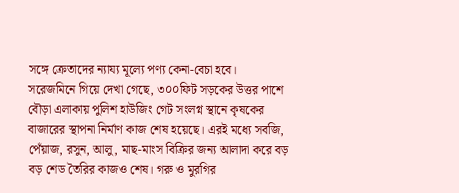সঙ্গে ক্রেতাদের ন্যায্য মূল্যে পণ্য কেনা-বেচা হবে।
সরেজমিনে গিয়ে দেখা গেছে, ৩০০ফিট সড়কের উত্তর পাশে বৌড়া এলাকায় পুলিশ হাউজিং গেট সংলগ্ন স্থানে কৃষকের বাজারের স্থাপনা নির্মাণ কাজ শেষ হয়েছে। এরই মধ্যে সবজি, পেঁয়াজ, রসুন, আলু, মাছ-মাংস বিক্রির জন্য আলাদা করে বড় বড় শেড তৈরির কাজও শেষ। গরু ও মুরগির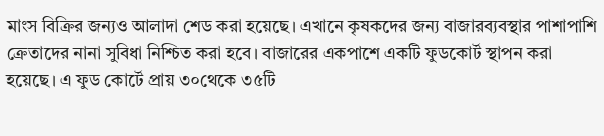মাংস বিক্রির জন্যও আলাদা শেড করা হয়েছে। এখানে কৃষকদের জন্য বাজারব্যবস্থার পাশাপাশি ক্রেতাদের নানা সুবিধা নিশ্চিত করা হবে। বাজারের একপাশে একটি ফুডকোর্ট স্থাপন করা হয়েছে। এ ফুড কোর্টে প্রায় ৩০থেকে ৩৫টি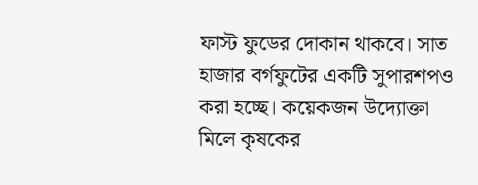ফাস্ট ফুডের দোকান থাকবে। সাত হাজার বর্গফুটের একটি সুপারশপও করা হচ্ছে। কয়েকজন উদ্যোক্তা মিলে কৃষকের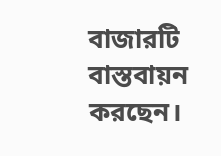বাজারটি বাস্তবায়ন করছেন।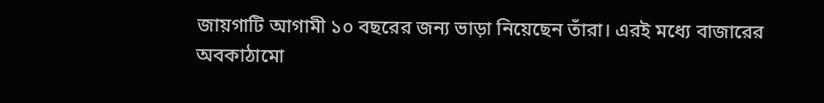জায়গাটি আগামী ১০ বছরের জন্য ভাড়া নিয়েছেন তাঁরা। এরই মধ্যে বাজারের অবকাঠামো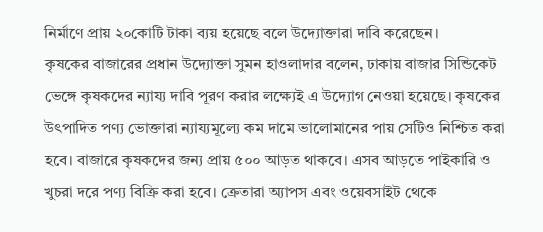নির্মাণে প্রায় ২০কোটি টাকা ব্যয় হয়েছে বলে উদ্যোক্তারা দাবি করেছেন।
কৃষকের বাজারের প্রধান উদ্যোক্তা সুমন হাওলাদার বলেন, ঢাকায় বাজার সিন্ডিকেট ভেঙ্গে কৃষকদের ন্যায্য দাবি পূরণ করার লক্ষ্যেই এ উদ্যোগ নেওয়া হয়েছে। কৃষকের উৎপাদিত পণ্য ভোক্তারা ন্যায্যমূল্যে কম দামে ভালোমানের পায় সেটিও নিশ্চিত করা হবে। বাজারে কৃষকদের জন্য প্রায় ৫০০ আড়ত থাকবে। এসব আড়তে পাইকারি ও খুচরা দরে পণ্য বিক্রি করা হবে। ক্রেতারা অ্যাপস এবং ওয়েবসাইট থেকে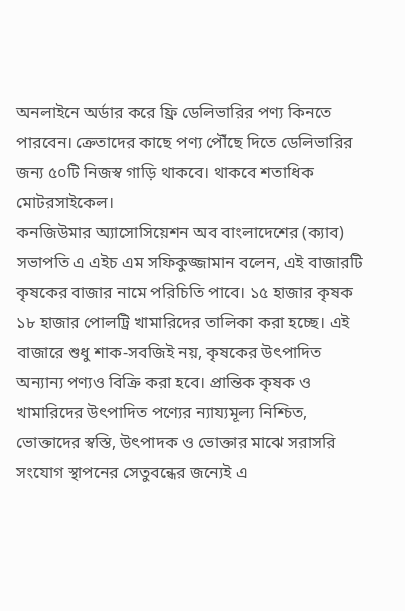অনলাইনে অর্ডার করে ফ্রি ডেলিভারির পণ্য কিনতে পারবেন। ক্রেতাদের কাছে পণ্য পৌঁছে দিতে ডেলিভারির জন্য ৫০টি নিজস্ব গাড়ি থাকবে। থাকবে শতাধিক মোটরসাইকেল।
কনজিউমার অ্যাসোসিয়েশন অব বাংলাদেশের (ক্যাব) সভাপতি এ এইচ এম সফিকুজ্জামান বলেন, এই বাজারটি কৃষকের বাজার নামে পরিচিতি পাবে। ১৫ হাজার কৃষক ১৮ হাজার পোলট্রি খামারিদের তালিকা করা হচ্ছে। এই বাজারে শুধু শাক-সবজিই নয়, কৃষকের উৎপাদিত অন্যান্য পণ্যও বিক্রি করা হবে। প্রান্তিক কৃষক ও খামারিদের উৎপাদিত পণ্যের ন্যায্যমূল্য নিশ্চিত, ভোক্তাদের স্বস্তি, উৎপাদক ও ভোক্তার মাঝে সরাসরি সংযোগ স্থাপনের সেতুবন্ধের জন্যেই এ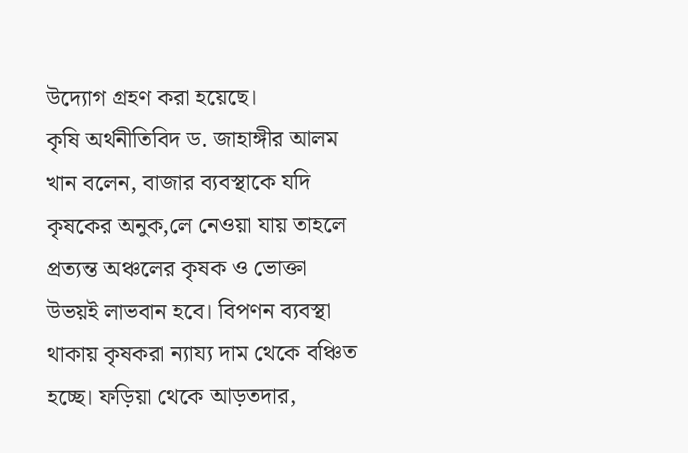উদ্যোগ গ্রহণ করা হয়েছে।
কৃষি অর্থনীতিবিদ ড. জাহাঙ্গীর আলম খান বলেন, বাজার ব্যবস্থাকে যদি কৃষকের অনুক‚লে নেওয়া যায় তাহলে প্রত্যন্ত অঞ্চলের কৃষক ও ভোক্তা উভয়ই লাভবান হবে। বিপণন ব্যবস্থা থাকায় কৃষকরা ন্যায্য দাম থেকে বঞ্চিত হচ্ছে। ফড়িয়া থেকে আড়তদার,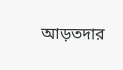আড়তদার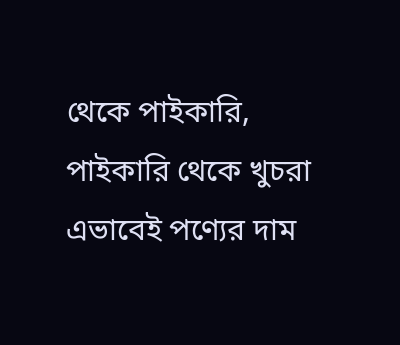থেকে পাইকারি, পাইকারি থেকে খুচরা এভাবেই পণ্যের দাম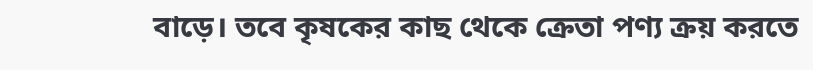বাড়ে। তবে কৃষকের কাছ থেকে ক্রেতা পণ্য ক্রয় করতে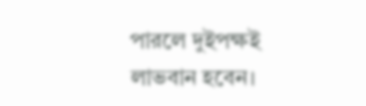পারলে দুইপক্ষই লাভবান হবেন।